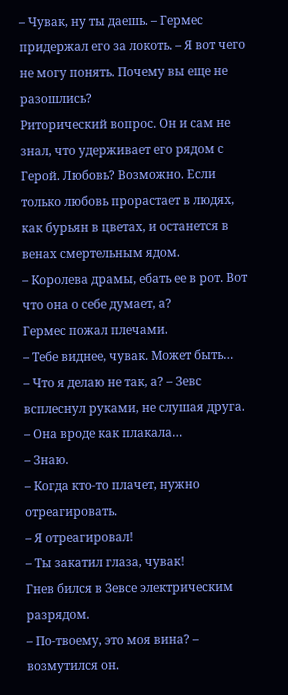– Чувак, ну ты даешь. – Гермес придержал его за локоть. – Я вот чего не могу понять. Почему вы еще не разошлись?
Риторический вопрос. Он и сам не знал, что удерживает его рядом с Герой. Любовь? Возможно. Если только любовь прорастает в людях, как бурьян в цветах, и останется в венах смертельным ядом.
– Королева драмы, ебать ее в рот. Вот что она о себе думает, а?
Гермес пожал плечами.
– Тебе виднее, чувак. Может быть…
– Что я делаю не так, а? – Зевс всплеснул руками, не слушая друга.
– Она вроде как плакала…
– Знаю.
– Когда кто-то плачет, нужно отреагировать.
– Я отреагировал!
– Ты закатил глаза, чувак!
Гнев бился в Зевсе электрическим разрядом.
– По-твоему, это моя вина? – возмутился он.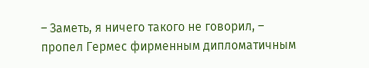– Заметь, я ничего такого не говорил, – пропел Гермес фирменным дипломатичным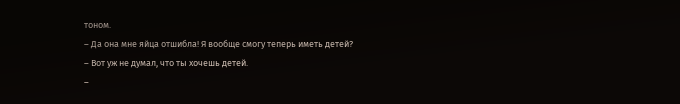тоном.
– Да она мне яйца отшибла! Я вообще смогу теперь иметь детей?
– Вот уж не думал, что ты хочешь детей.
–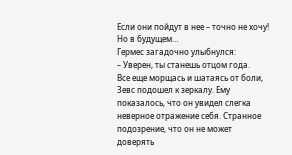Если они пойдут в нее – точно не хочу! Но в будущем…
Гермес загадочно улыбнулся:
– Уверен, ты станешь отцом года.
Все еще морщась и шатаясь от боли, Зевс подошел к зеркалу. Ему показалось, что он увидел слегка неверное отражение себя. Странное подозрение, что он не может доверять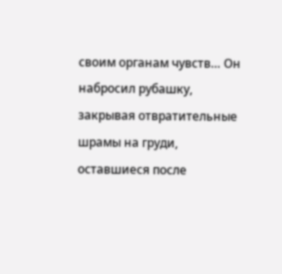своим органам чувств… Он набросил рубашку, закрывая отвратительные шрамы на груди, оставшиеся после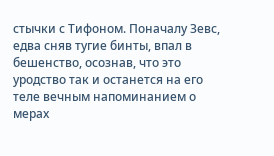стычки с Тифоном. Поначалу Зевс, едва сняв тугие бинты, впал в бешенство, осознав, что это уродство так и останется на его теле вечным напоминанием о мерах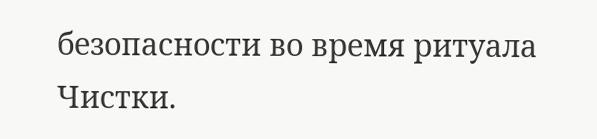безопасности во время ритуала Чистки.